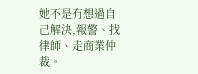她不是冇想過自己解決,報警、找律師、走商業仲裁。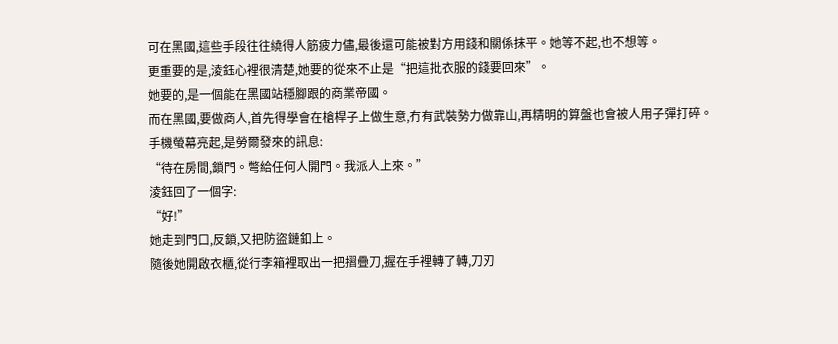可在黑國,這些手段往往繞得人筋疲力儘,最後還可能被對方用錢和關係抹平。她等不起,也不想等。
更重要的是,淩鈺心裡很清楚,她要的從來不止是“把這批衣服的錢要回來”。
她要的,是一個能在黑國站穩腳跟的商業帝國。
而在黑國,要做商人,首先得學會在槍桿子上做生意,冇有武裝勢力做靠山,再精明的算盤也會被人用子彈打碎。
手機螢幕亮起,是勞爾發來的訊息:
“待在房間,鎖門。彆給任何人開門。我派人上來。”
淩鈺回了一個字:
“好!”
她走到門口,反鎖,又把防盜鏈釦上。
隨後她開啟衣櫃,從行李箱裡取出一把摺疊刀,握在手裡轉了轉,刀刃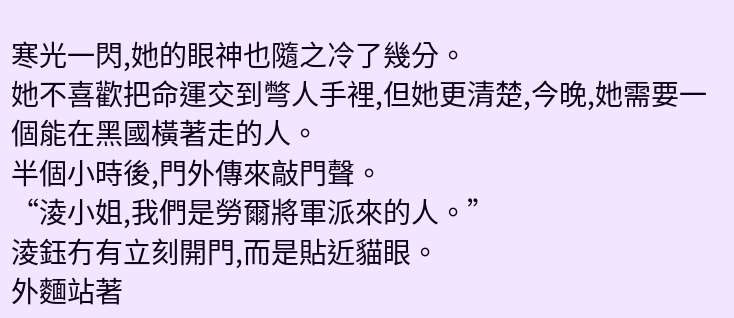寒光一閃,她的眼神也隨之冷了幾分。
她不喜歡把命運交到彆人手裡,但她更清楚,今晚,她需要一個能在黑國橫著走的人。
半個小時後,門外傳來敲門聲。
“淩小姐,我們是勞爾將軍派來的人。”
淩鈺冇有立刻開門,而是貼近貓眼。
外麵站著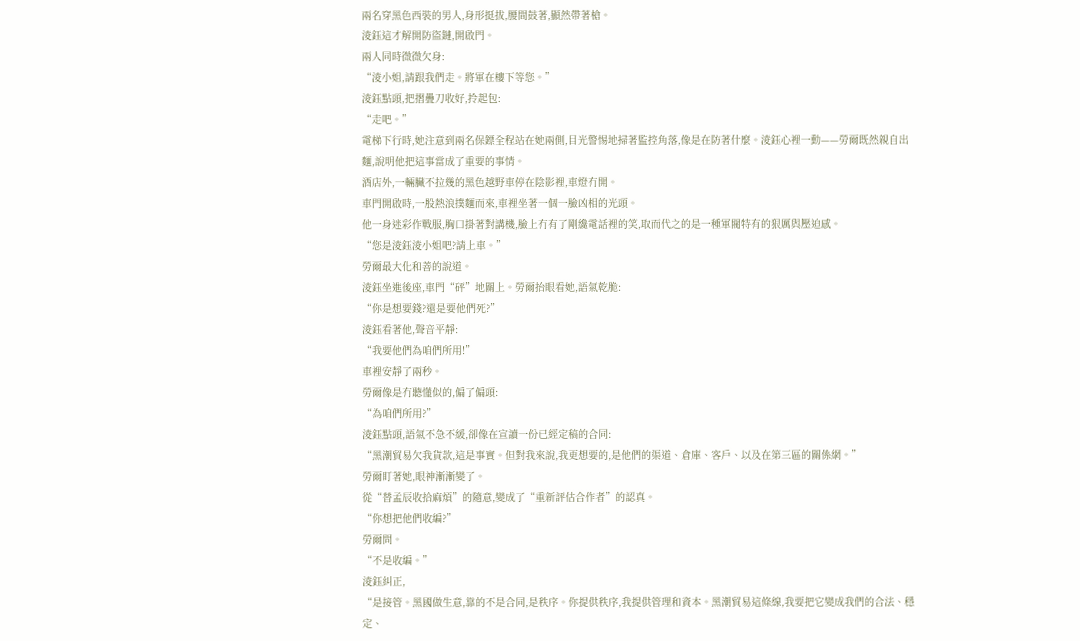兩名穿黑色西裝的男人,身形挺拔,腰間鼓著,顯然帶著槍。
淩鈺這才解開防盜鏈,開啟門。
兩人同時微微欠身:
“淩小姐,請跟我們走。將軍在樓下等您。”
淩鈺點頭,把摺疊刀收好,拎起包:
“走吧。”
電梯下行時,她注意到兩名保鏢全程站在她兩側,目光警惕地掃著監控角落,像是在防著什麼。淩鈺心裡一動——勞爾既然親自出麵,說明他把這事當成了重要的事情。
酒店外,一輛臟不拉幾的黑色越野車停在陰影裡,車燈冇開。
車門開啟時,一股熱浪撲麵而來,車裡坐著一個一臉凶相的光頭。
他一身迷彩作戰服,胸口掛著對講機,臉上冇有了剛纔電話裡的笑,取而代之的是一種軍閥特有的狠厲與壓迫感。
“您是淩鈺淩小姐吧?請上車。”
勞爾最大化和善的說道。
淩鈺坐進後座,車門“砰”地關上。勞爾抬眼看她,語氣乾脆:
“你是想要錢?還是要他們死?”
淩鈺看著他,聲音平靜:
“我要他們為咱們所用!”
車裡安靜了兩秒。
勞爾像是冇聽懂似的,偏了偏頭:
“為咱們所用?”
淩鈺點頭,語氣不急不緩,卻像在宣讀一份已經定稿的合同:
“黑潮貿易欠我貨款,這是事實。但對我來說,我更想要的,是他們的渠道、倉庫、客戶、以及在第三區的關係網。”
勞爾盯著她,眼神漸漸變了。
從“替孟辰收拾麻煩”的隨意,變成了“重新評估合作者”的認真。
“你想把他們收編?”
勞爾問。
“不是收編。”
淩鈺糾正,
“是接管。黑國做生意,靠的不是合同,是秩序。你提供秩序,我提供管理和資本。黑潮貿易這條線,我要把它變成我們的合法、穩定、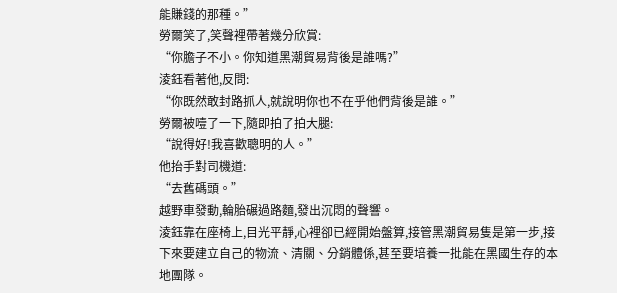能賺錢的那種。”
勞爾笑了,笑聲裡帶著幾分欣賞:
“你膽子不小。你知道黑潮貿易背後是誰嗎?”
淩鈺看著他,反問:
“你既然敢封路抓人,就說明你也不在乎他們背後是誰。”
勞爾被噎了一下,隨即拍了拍大腿:
“說得好!我喜歡聰明的人。”
他抬手對司機道:
“去舊碼頭。”
越野車發動,輪胎碾過路麵,發出沉悶的聲響。
淩鈺靠在座椅上,目光平靜,心裡卻已經開始盤算,接管黑潮貿易隻是第一步,接下來要建立自己的物流、清關、分銷體係,甚至要培養一批能在黑國生存的本地團隊。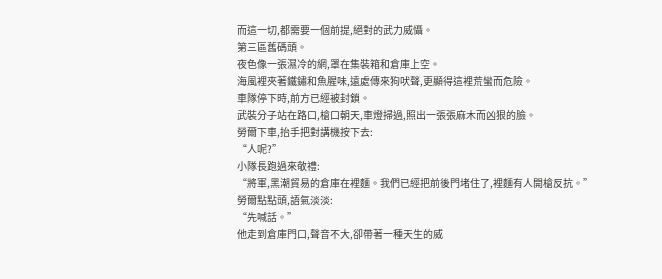而這一切,都需要一個前提,絕對的武力威懾。
第三區舊碼頭。
夜色像一張濕冷的網,罩在集裝箱和倉庫上空。
海風裡夾著鐵鏽和魚腥味,遠處傳來狗吠聲,更顯得這裡荒蠻而危險。
車隊停下時,前方已經被封鎖。
武裝分子站在路口,槍口朝天,車燈掃過,照出一張張麻木而凶狠的臉。
勞爾下車,抬手把對講機按下去:
“人呢?”
小隊長跑過來敬禮:
“將軍,黑潮貿易的倉庫在裡麵。我們已經把前後門堵住了,裡麵有人開槍反抗。”
勞爾點點頭,語氣淡淡:
“先喊話。”
他走到倉庫門口,聲音不大,卻帶著一種天生的威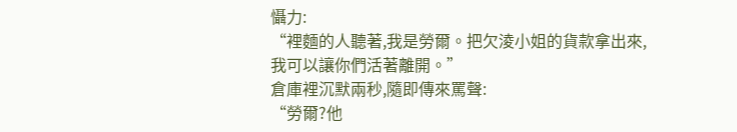懾力:
“裡麵的人聽著,我是勞爾。把欠淩小姐的貨款拿出來,我可以讓你們活著離開。”
倉庫裡沉默兩秒,隨即傳來罵聲:
“勞爾?他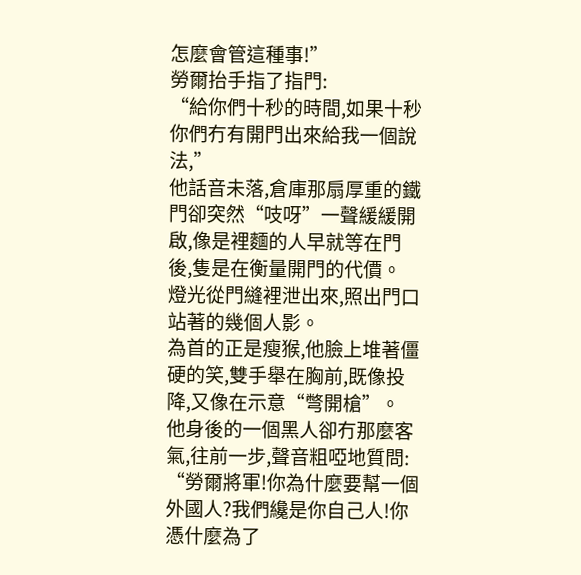怎麼會管這種事!”
勞爾抬手指了指門:
“給你們十秒的時間,如果十秒你們冇有開門出來給我一個說法,”
他話音未落,倉庫那扇厚重的鐵門卻突然“吱呀”一聲緩緩開啟,像是裡麵的人早就等在門後,隻是在衡量開門的代價。
燈光從門縫裡泄出來,照出門口站著的幾個人影。
為首的正是瘦猴,他臉上堆著僵硬的笑,雙手舉在胸前,既像投降,又像在示意“彆開槍”。
他身後的一個黑人卻冇那麼客氣,往前一步,聲音粗啞地質問:
“勞爾將軍!你為什麼要幫一個外國人?我們纔是你自己人!你憑什麼為了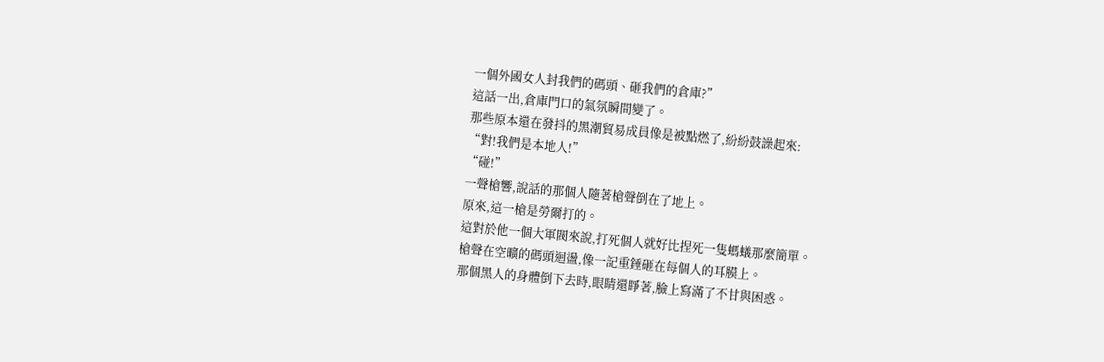一個外國女人封我們的碼頭、砸我們的倉庫?”
這話一出,倉庫門口的氣氛瞬間變了。
那些原本還在發抖的黑潮貿易成員像是被點燃了,紛紛鼓譟起來:
“對!我們是本地人!”
“碰!”
一聲槍響,說話的那個人隨著槍聲倒在了地上。
原來,這一槍是勞爾打的。
這對於他一個大軍閥來說,打死個人就好比捏死一隻螞蟻那麼簡單。
槍聲在空曠的碼頭迴盪,像一記重錘砸在每個人的耳膜上。
那個黑人的身體倒下去時,眼睛還睜著,臉上寫滿了不甘與困惑。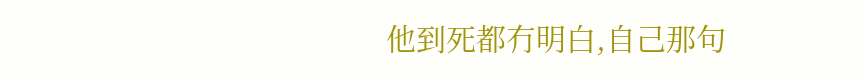他到死都冇明白,自己那句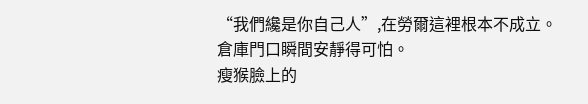“我們纔是你自己人”,在勞爾這裡根本不成立。
倉庫門口瞬間安靜得可怕。
瘦猴臉上的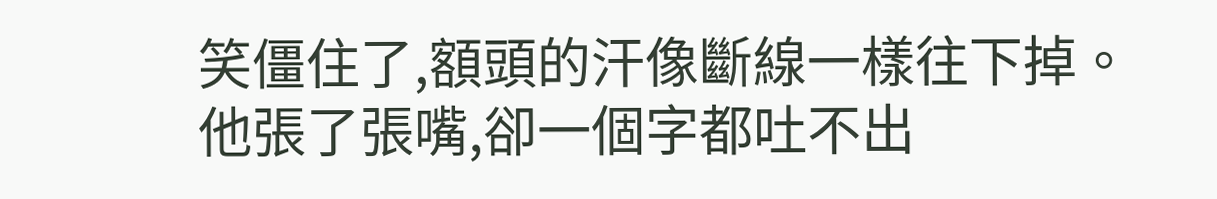笑僵住了,額頭的汗像斷線一樣往下掉。
他張了張嘴,卻一個字都吐不出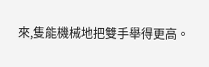來,隻能機械地把雙手舉得更高。